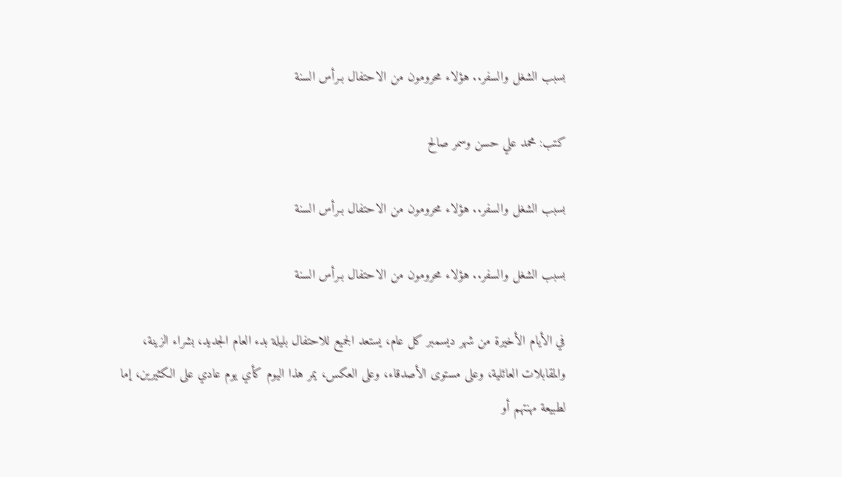بسبب الشغل والسفر.. هؤلاء محرومون من الاحتفال بـرأس السنة

كتب: محمد علي حسن وسمر صالح

بسبب الشغل والسفر.. هؤلاء محرومون من الاحتفال بـرأس السنة

بسبب الشغل والسفر.. هؤلاء محرومون من الاحتفال بـرأس السنة

في الأيام الأخيرة من شهر ديسمبر كل عام، يستعد الجميع للاحتفال بليلة بدء العام الجديد، بشراء الزينة، والمقابلات العائلية، وعلى مستوى الأصدقاء، وعلى العكس، يمر هذا اليوم كأي يوم عادي على الكثيرين، إما لطبيعة مهنتهم أو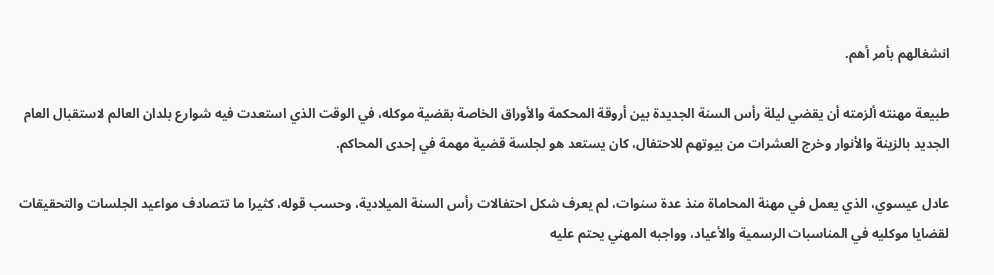انشغالهم بأمر أهم.

طبيعة مهنته ألزمته أن يقضي ليلة رأس السنة الجديدة بين أروقة المحكمة والأوراق الخاصة بقضية موكله، في الوقت الذي استعدت فيه شوارع بلدان العالم لاستقبال العام الجديد بالزينة والأنوار وخرج العشرات من بيوتهم للاحتفال، كان يستعد هو لجلسة قضية مهمة في إحدى المحاكم.

عادل عيسوي، الذي يعمل في مهنة المحاماة منذ عدة سنوات، لم يعرف شكل احتفالات رأس السنة الميلادية، وحسب قوله، كثيرا ما تتصادف مواعيد الجلسات والتحقيقات لقضايا موكليه في المناسبات الرسمية والأعياد، وواجبه المهني يحتم عليه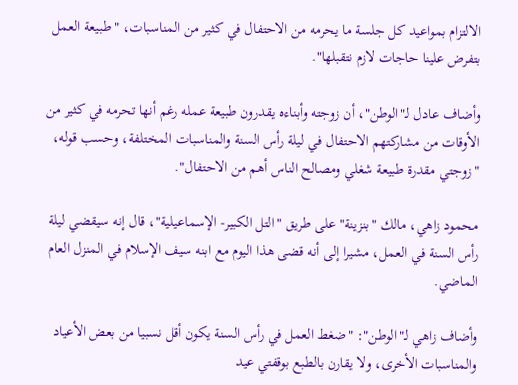الالتزام بمواعيد كل جلسة ما يحرمه من الاحتفال في كثير من المناسبات، "طبيعة العمل بتفرض علينا حاجات لازم نتقبلها".

وأضاف عادل لـ"الوطن"، أن زوجته وأبناءه يقدرون طبيعة عمله رغم أنها تحرمه في كثير من الأوقات من مشاركتهم الاحتفال في ليلة رأس السنة والمناسبات المختلفة، وحسب قوله، "زوجتي مقدرة طبيعة شغلي ومصالح الناس أهم من الاحتفال".

محمود زاهي، مالك "بنزينة" على طريق "التل الكبير- الإسماعيلية"، قال إنه سيقضي ليلة رأس السنة في العمل، مشيرا إلى أنه قضى هذا اليوم مع ابنه سيف الإسلام في المنزل العام الماضي.

وأضاف زاهي لـ"الوطن": "ضغط العمل في رأس السنة يكون أقل نسبيا من بعض الأعياد والمناسبات الأخرى، ولا يقارن بالطبع بوقفتي عيد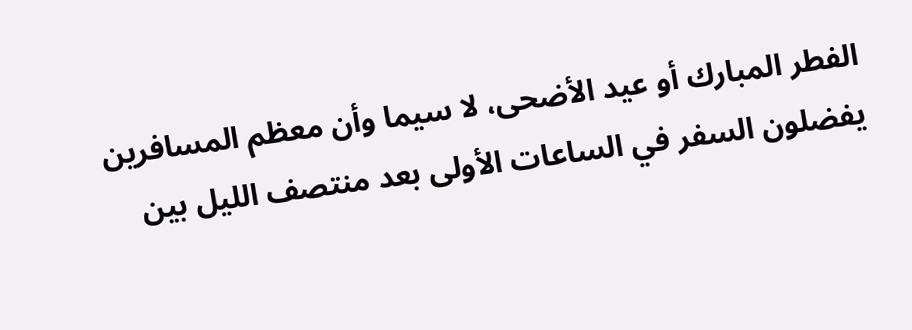الفطر المبارك أو عيد الأضحى، لا سيما وأن معظم المسافرين يفضلون السفر في الساعات الأولى بعد منتصف الليل بين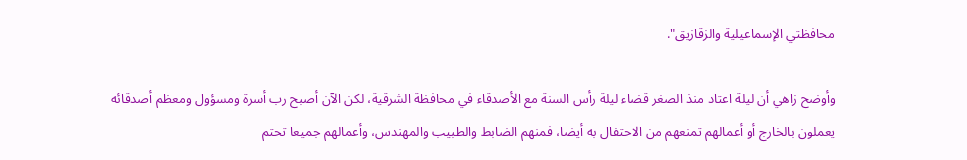محافظتي الإسماعيلية والزقازيق".

وأوضح زاهي أن ليلة اعتاد منذ الصغر قضاء ليلة رأس السنة مع الأصدقاء في محافظة الشرقية، لكن الآن أصبح رب أسرة ومسؤول ومعظم أصدقائه يعملون بالخارج أو أعمالهم تمنعهم من الاحتفال به أيضا، فمنهم الضابط والطبيب والمهندس، وأعمالهم جميعا تحتم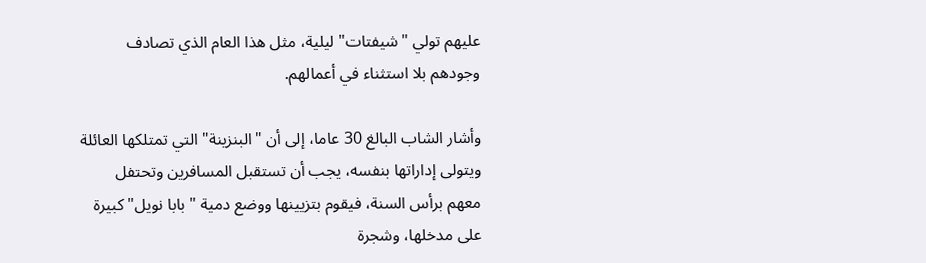عليهم تولي "شيفتات" ليلية، مثل هذا العام الذي تصادف وجودهم بلا استثناء في أعمالهم.

وأشار الشاب البالغ 30 عاما، إلى أن "البنزينة" التي تمتلكها العائلة ويتولى إداراتها بنفسه، يجب أن تستقبل المسافرين وتحتفل معهم برأس السنة، فيقوم بتزيينها ووضع دمية "بابا نويل" كبيرة على مدخلها، وشجرة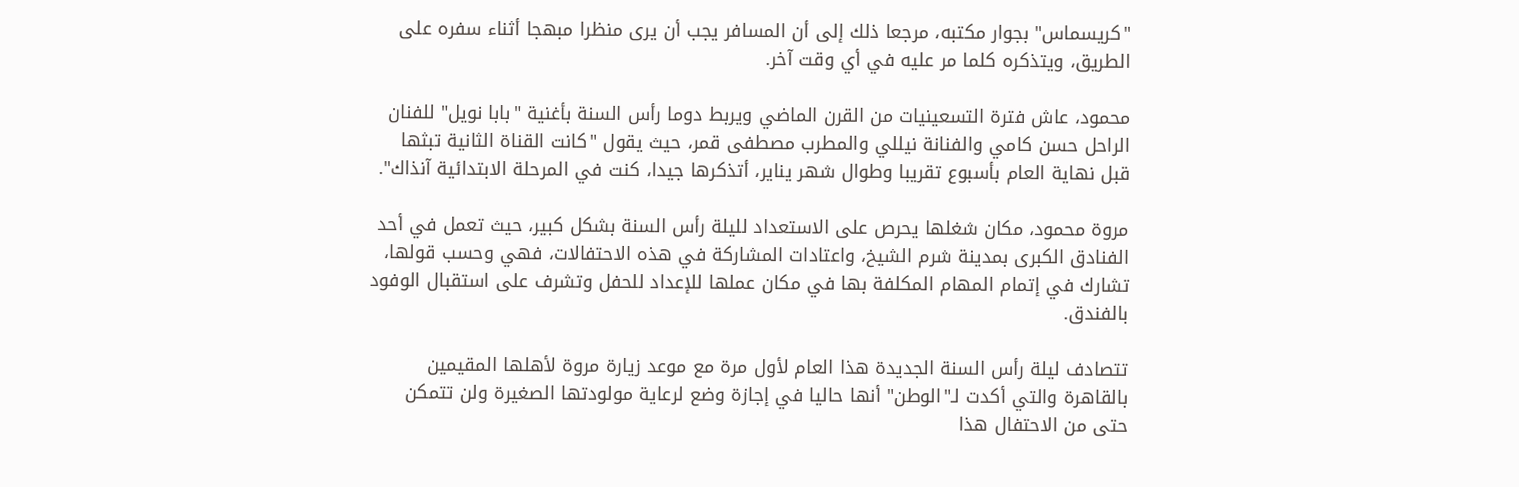"كريسماس" بجوار مكتبه، مرجعا ذلك إلى أن المسافر يجب أن يرى منظرا مبهجا أثناء سفره على الطريق، ويتذكره كلما مر عليه في أي وقت آخر.

محمود، عاش فترة التسعينيات من القرن الماضي ويربط دوما رأس السنة بأغنية "بابا نويل" للفنان الراحل حسن كامي والفنانة نيللي والمطرب مصطفى قمر، حيث يقول "كانت القناة الثانية تبثها قبل نهاية العام بأسبوع تقريبا وطوال شهر يناير، أتذكرها جيدا، كنت في المرحلة الابتدائية آنذاك".

مروة محمود، مكان شغلها يحرص على الاستعداد لليلة رأس السنة بشكل كبير، حيث تعمل في أحد الفنادق الكبرى بمدينة شرم الشيخ، واعتادات المشاركة في هذه الاحتفالات، فهي وحسب قولها، تشارك في إتمام المهام المكلفة بها في مكان عملها للإعداد للحفل وتشرف على استقبال الوفود بالفندق.

تتصادف ليلة رأس السنة الجديدة هذا العام لأول مرة مع موعد زيارة مروة لأهلها المقيمين بالقاهرة والتي أكدت لـ"الوطن" أنها حاليا في إجازة وضع لرعاية مولودتها الصغيرة ولن تتمكن حتى من الاحتفال هذا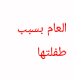العام بسبب طفلتها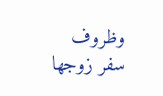وظروف سفر زوجها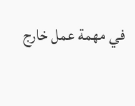في مهمة عمل خارج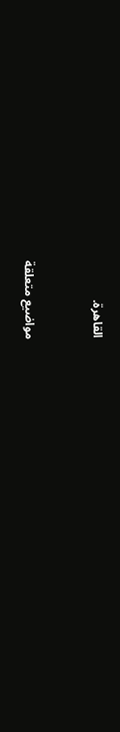القاهرة.


مواضيع متعلقة